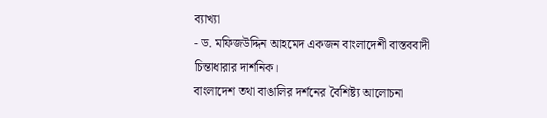ব্যাখ্যা
- ড. মফিজউদ্দিন আহমেদ একজন বাংলাদেশী বাস্তববাদী চিন্তাধারার দার্শনিক।
বাংলাদেশ তথা বাঙালির দর্শনের বৈশিষ্ট্য আলোচনা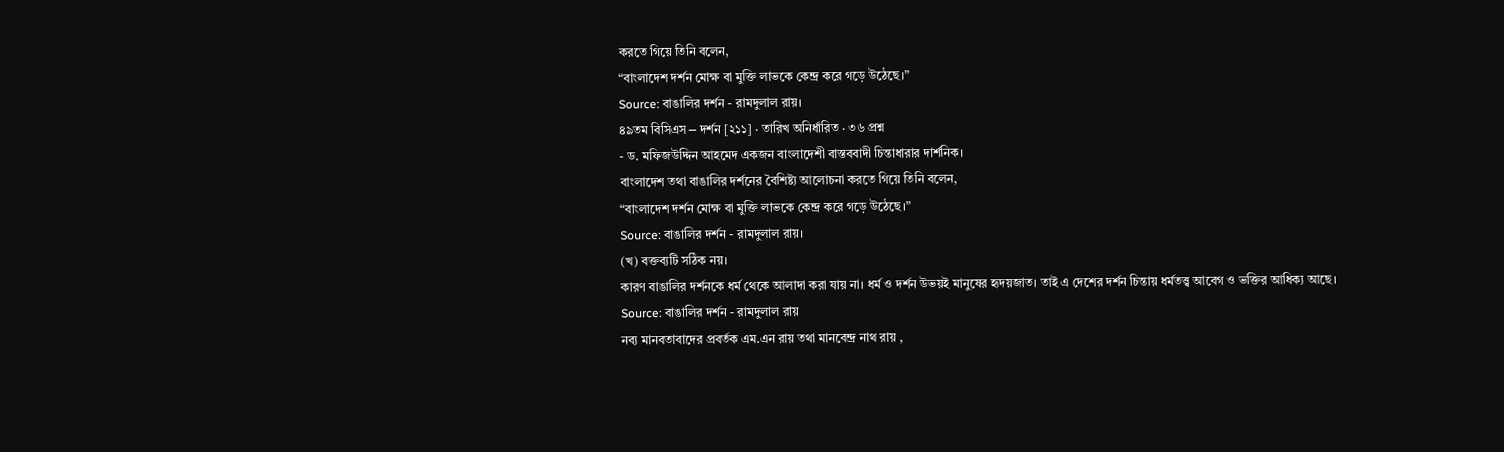করতে গিয়ে তিনি বলেন,
“বাংলাদেশ দৰ্শন মোক্ষ বা মুক্তি লাভকে কেন্দ্র করে গড়ে উঠেছে।”
Source: বাঙালির দর্শন - রামদুলাল রায়।
৪৯তম বিসিএস ⎯ দর্শন [২১১] · তারিখ অনির্ধারিত · ৩৬ প্রশ্ন
- ড. মফিজউদ্দিন আহমেদ একজন বাংলাদেশী বাস্তববাদী চিন্তাধারার দার্শনিক।
বাংলাদেশ তথা বাঙালির দর্শনের বৈশিষ্ট্য আলোচনা করতে গিয়ে তিনি বলেন,
“বাংলাদেশ দৰ্শন মোক্ষ বা মুক্তি লাভকে কেন্দ্র করে গড়ে উঠেছে।”
Source: বাঙালির দর্শন - রামদুলাল রায়।
(খ) বক্তব্যটি সঠিক নয়।
কারণ বাঙালির দর্শনকে ধর্ম থেকে আলাদা করা যায় না। ধর্ম ও দর্শন উভয়ই মানুষের হৃদয়জাত। তাই এ দেশের দর্শন চিন্তায় ধর্মতত্ত্ব আবেগ ও ভক্তির আধিক্য আছে।
Source: বাঙালির দর্শন - রামদুলাল রায়
নব্য মানবতাবাদের প্রবর্তক এম.এন রায় তথা মানবেন্দ্র নাথ রায় ,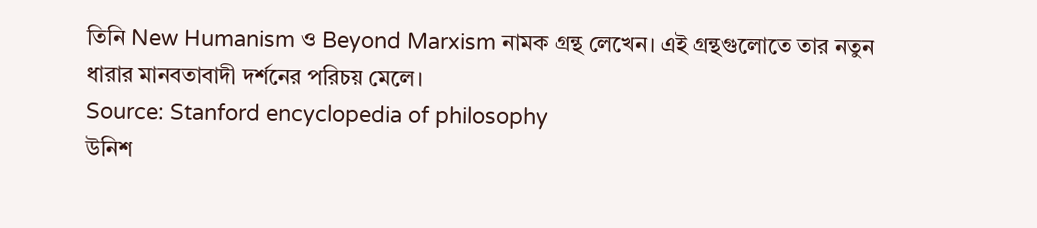তিনি New Humanism ও Beyond Marxism নামক গ্রন্থ লেখেন। এই গ্রন্থগুলোতে তার নতুন ধারার মানবতাবাদী দর্শনের পরিচয় মেলে।
Source: Stanford encyclopedia of philosophy
উনিশ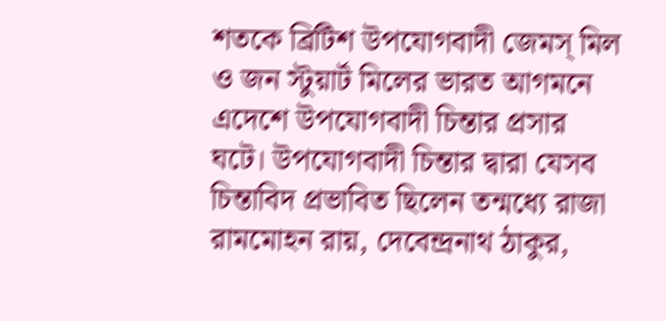শতকে ব্রিটিশ উপযোগবাদী জেমস্ মিল ও জন স্টুয়ার্ট মিলের ভারত আগমনে এদেশে উপযোগবাদী চিন্তার প্রসার ঘটে। উপযোগবাদী চিন্তার দ্বারা যেসব চিন্তাবিদ প্রভাবিত ছিলেন তন্মধ্যে রাজা রামমোহন রায়, দেবেন্দ্রনাথ ঠাকুর,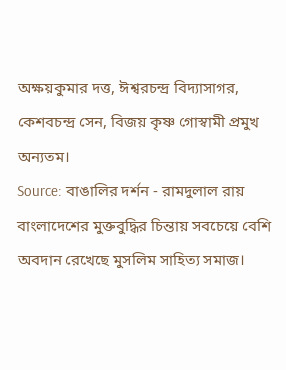অক্ষয়কুমার দত্ত, ঈশ্বরচন্দ্র বিদ্যাসাগর, কেশবচন্দ্র সেন, বিজয় কৃষ্ণ গোস্বামী প্রমুখ অন্যতম।
Source: বাঙালির দর্শন - রামদুলাল রায়
বাংলাদেশের মুক্তবুদ্ধির চিন্তায় সবচেয়ে বেশি অবদান রেখেছে মুসলিম সাহিত্য সমাজ।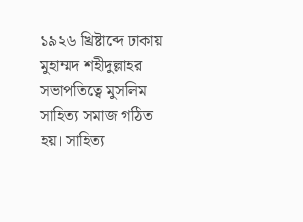১৯২৬ খ্রিষ্টাব্দে ঢাকায় মুহাম্মদ শহীদুল্লাহর সভাপতিত্বে মুসলিম সাহিত্য সমাজ গঠিত হয়। সাহিত্য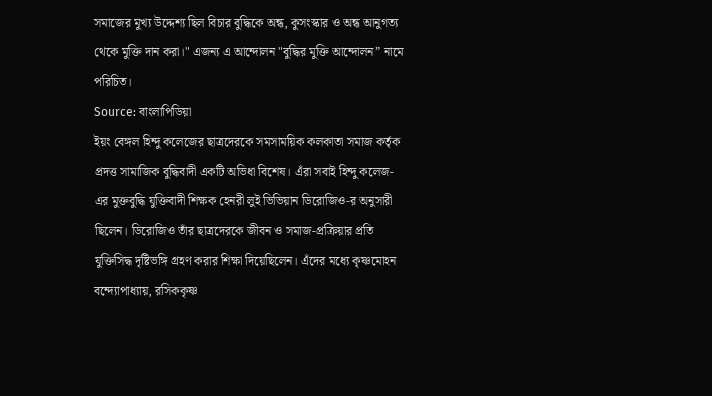সমাজের মুখ্য উদ্দেশ্য ছিল বিচার বুদ্ধিকে অন্ধ, কুসংস্কার ও অন্ধ আনুগত্য থেকে মুক্তি দান করা।" এজন্য এ আন্দোলন "বুদ্ধির মুক্তি আন্দোলন” নামে পরিচিত।
Source: বাংলাপিডিয়া
ইয়ং বেঙ্গল হিন্দু কলেজের ছাত্রদেরকে সমসাময়িক কলকাতা সমাজ কর্তৃক প্রদত্ত সামাজিক বুদ্ধিবাদী একটি অভিধা বিশেষ। এঁরা সবাই হিন্দু কলেজ-এর মুক্তবুদ্ধি যুক্তিবাদী শিক্ষক হেনরী লুই ভিভিয়ান ডিরোজিও-র অনুসারী ছিলেন। ডিরোজিও তাঁর ছাত্রদেরকে জীবন ও সমাজ-প্রক্রিয়ার প্রতি যুক্তিসিদ্ধ দৃষ্টিভঙ্গি গ্রহণ করার শিক্ষা দিয়েছিলেন। এঁদের মধ্যে কৃষ্ণমোহন বন্দ্যোপাধ্যায়, রসিককৃষ্ণ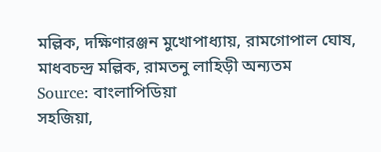মল্লিক, দক্ষিণারঞ্জন মুখোপাধ্যায়, রামগোপাল ঘোষ, মাধবচন্দ্র মল্লিক, রামতনু লাহিড়ী অন্যতম
Source: বাংলাপিডিয়া
সহজিয়া,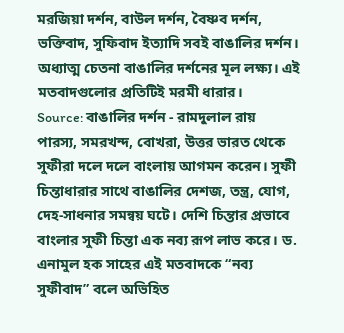মরজিয়া দৰ্শন, বাউল দর্শন, বৈষ্ণব দর্শন, ভক্তিবাদ, সুফিবাদ ইত্যাদি সবই বাঙালির দর্শন। অধ্যাত্ম চেতনা বাঙালির দর্শনের মূল লক্ষ্য। এই মতবাদগুলোর প্রতিটিই মরমী ধারার।
Source: বাঙালির দর্শন - রামদুলাল রায়
পারস্য, সমরখন্দ, বোখরা, উত্তর ভারত থেকে সুফীরা দলে দলে বাংলায় আগমন করেন। সুফী চিন্তাধারার সাথে বাঙালির দেশজ, তন্ত্র, যোগ, দেহ-সাধনার সমন্বয় ঘটে। দেশি চিন্তার প্রভাবে বাংলার সুফী চিন্তা এক নব্য রূপ লাভ করে। ড. এনামুল হক সাহের এই মতবাদকে “নব্য সুফীবাদ” বলে অভিহিত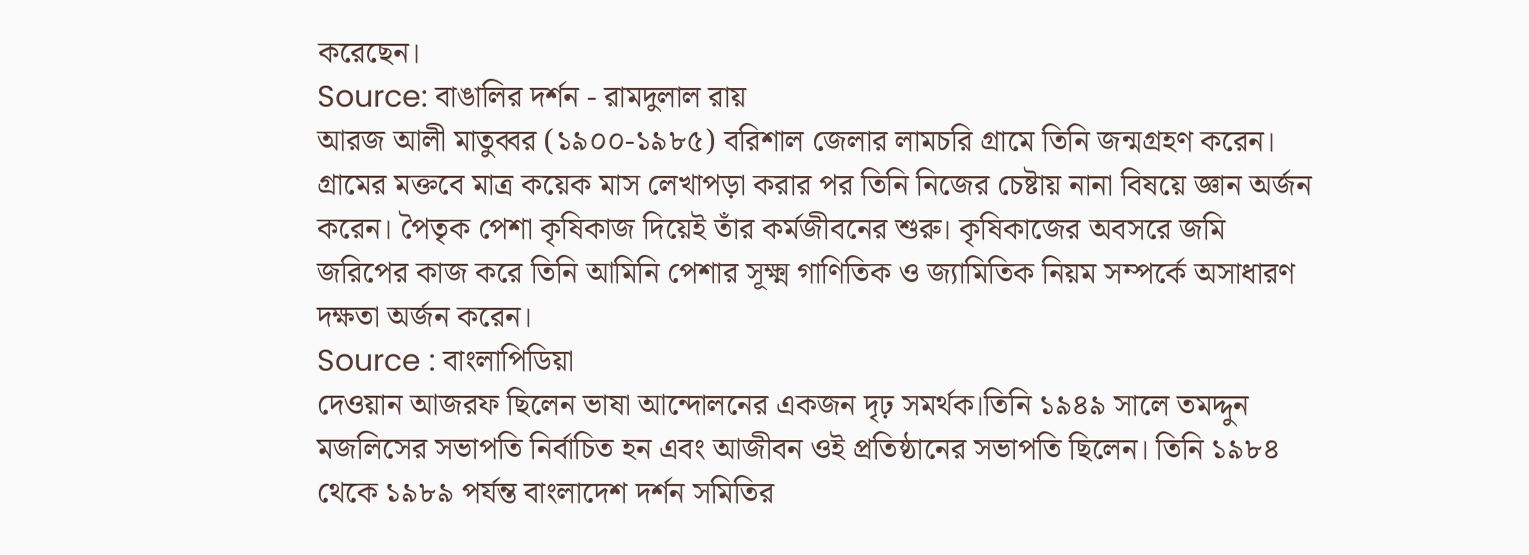করেছেন।
Source: বাঙালির দর্শন - রামদুলাল রায়
আরজ আলী মাতুব্বর (১৯০০-১৯৮৫) বরিশাল জেলার লামচরি গ্রামে তিনি জন্মগ্রহণ করেন। গ্রামের মক্তবে মাত্র কয়েক মাস লেখাপড়া করার পর তিনি নিজের চেষ্টায় নানা বিষয়ে জ্ঞান অর্জন করেন। পৈতৃক পেশা কৃষিকাজ দিয়েই তাঁর কর্মজীবনের শুরু। কৃষিকাজের অবসরে জমি জরিপের কাজ করে তিনি আমিনি পেশার সূক্ষ্ম গাণিতিক ও জ্যামিতিক নিয়ম সম্পর্কে অসাধারণ দক্ষতা অর্জন করেন।
Source : বাংলাপিডিয়া
দেওয়ান আজরফ ছিলেন ভাষা আন্দোলনের একজন দৃঢ় সমর্থক।তিনি ১৯৪৯ সালে তমদ্দুন মজলিসের সভাপতি নির্বাচিত হন এবং আজীবন ওই প্রতিষ্ঠানের সভাপতি ছিলেন। তিনি ১৯৮৪ থেকে ১৯৮৯ পর্যন্ত বাংলাদেশ দর্শন সমিতির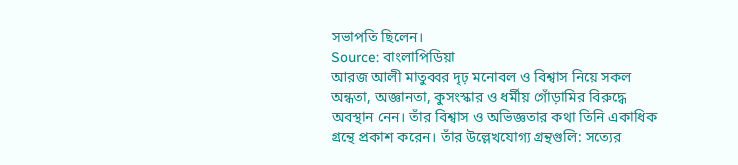সভাপতি ছিলেন।
Source: বাংলাপিডিয়া
আরজ আলী মাতুব্বর দৃঢ় মনোবল ও বিশ্বাস নিয়ে সকল অন্ধতা, অজ্ঞানতা, কুসংস্কার ও ধর্মীয় গোঁড়ামির বিরুদ্ধে অবস্থান নেন। তাঁর বিশ্বাস ও অভিজ্ঞতার কথা তিনি একাধিক গ্রন্থে প্রকাশ করেন। তাঁর উল্লেখযোগ্য গ্রন্থগুলি: সত্যের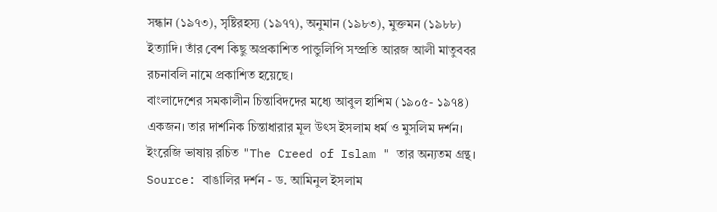সন্ধান (১৯৭৩), সৃষ্টিরহস্য (১৯৭৭), অনুমান (১৯৮৩), মুক্তমন (১৯৮৮) ইত্যাদি। তাঁর বেশ কিছু অপ্রকাশিত পান্ডুলিপি সম্প্রতি আরজ আলী মাতুববর রচনাবলি নামে প্রকাশিত হয়েছে।
বাংলাদেশের সমকালীন চিন্তাবিদদের মধ্যে আবুল হাশিম (১৯০৫- ১৯৭৪) একজন। তার দার্শনিক চিন্তাধারার মূল উৎস ইসলাম ধর্ম ও মুসলিম দর্শন। ইংরেজি ভাষায় রচিত "The Creed of Islam " তার অন্যতম গ্রন্থ।
Source: বাঙালির দর্শন - ড. আমিনুল ইসলাম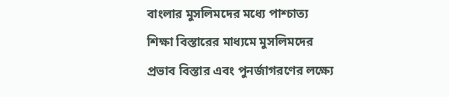বাংলার মুসলিমদের মধ্যে পাশ্চাত্য শিক্ষা বিস্তারের মাধ্যমে মুসলিমদের প্রভাব বিস্তার এবং পুনর্জাগরণের লক্ষ্যে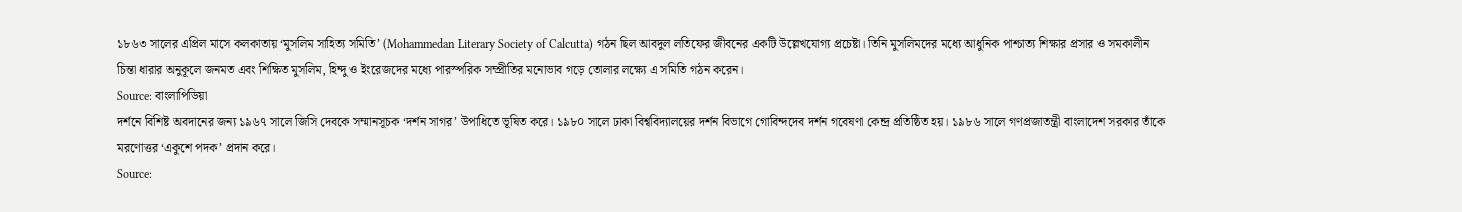১৮৬৩ সালের এপ্রিল মাসে কলকাতায় ‘মুসলিম সাহিত্য সমিতি’ (Mohammedan Literary Society of Calcutta) গঠন ছিল আবদুল লতিফের জীবনের একটি উল্লেখযোগ্য প্রচেষ্টা। তিনি মুসলিমদের মধ্যে আধুনিক পাশ্চাত্য শিক্ষার প্রসার ও সমকালীন চিন্তা ধারার অনুকূলে জনমত এবং শিক্ষিত মুসলিম, হিন্দু ও ইংরেজদের মধ্যে পারস্পরিক সম্প্রীতির মনোভাব গড়ে তোলার লক্ষ্যে এ সমিতি গঠন করেন।
Source: বাংলাপিডিয়া
দর্শনে বিশিষ্ট অবদানের জন্য ১৯৬৭ সালে জিসি দেবকে সম্মানসূচক ‘দর্শন সাগর’ উপাধিতে ভূষিত করে। ১৯৮০ সালে ঢাকা বিশ্ববিদ্যালয়ের দর্শন বিভাগে গোবিন্দদেব দর্শন গবেষণা কেন্দ্র প্রতিষ্ঠিত হয়। ১৯৮৬ সালে গণপ্রজাতন্ত্রী বাংলাদেশ সরকার তাঁকে মরণোত্তর ‘একুশে পদক’ প্রদান করে।
Source: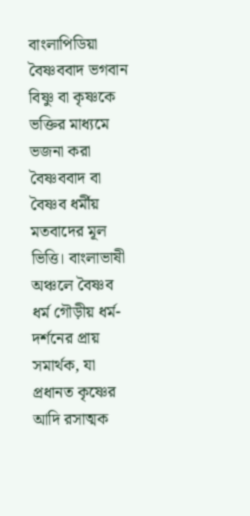বাংলাপিডিয়া
বৈষ্ণববাদ ভগবান বিষ্ণু বা কৃষ্ণকে ভক্তির মাধ্যমে ভজনা করা বৈষ্ণববাদ বা বৈষ্ণব ধর্মীয় মতবাদের মূল ভিত্তি। বাংলাভাষী অঞ্চলে বৈষ্ণব ধর্ম গৌড়ীয় ধর্ম-দর্শনের প্রায় সমার্থক, যা প্রধানত কৃষ্ণের আদি রসাত্মক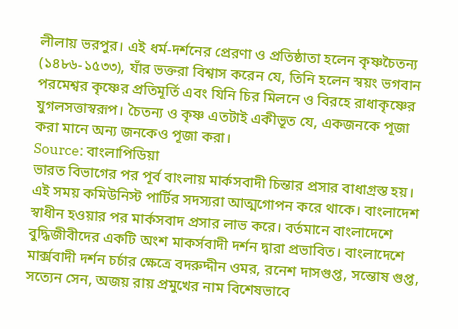লীলায় ভরপুর। এই ধর্ম-দর্শনের প্রেরণা ও প্রতিষ্ঠাতা হলেন কৃষ্ণচৈতন্য (১৪৮৬-১৫৩৩), যাঁর ভক্তরা বিশ্বাস করেন যে, তিনি হলেন স্বয়ং ভগবান পরমেশ্বর কৃষ্ণের প্রতিমূর্তি এবং যিনি চির মিলনে ও বিরহে রাধাকৃষ্ণের যুগলসত্তাস্বরূপ। চৈতন্য ও কৃষ্ণ এতটাই একীভূত যে, একজনকে পূজা করা মানে অন্য জনকেও পূজা করা।
Source: বাংলাপিডিয়া
ভারত বিভাগের পর পূর্ব বাংলায় মার্কসবাদী চিন্তার প্রসার বাধাগ্রস্ত হয়। এই সময় কমিউনিস্ট পার্টির সদস্যরা আত্মগোপন করে থাকে। বাংলাদেশ স্বাধীন হওয়ার পর মার্কসবাদ প্রসার লাভ করে। বর্তমানে বাংলাদেশে বুদ্ধিজীবীদের একটি অংশ মাকর্সবাদী দর্শন দ্বারা প্রভাবিত। বাংলাদেশে মার্ক্সবাদী দর্শন চর্চার ক্ষেত্রে বদরুদ্দীন ওমর, রনেশ দাসগুপ্ত, সন্তোষ গুপ্ত, সত্যেন সেন, অজয় রায় প্রমুখের নাম বিশেষভাবে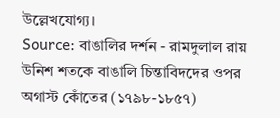উল্লেখযোগ্য।
Source: বাঙালির দর্শন - রামদুলাল রায়
উনিশ শতকে বাঙালি চিন্তাবিদদের ওপর অগাস্ট কোঁতের (১৭৯৮-১৮৫৭)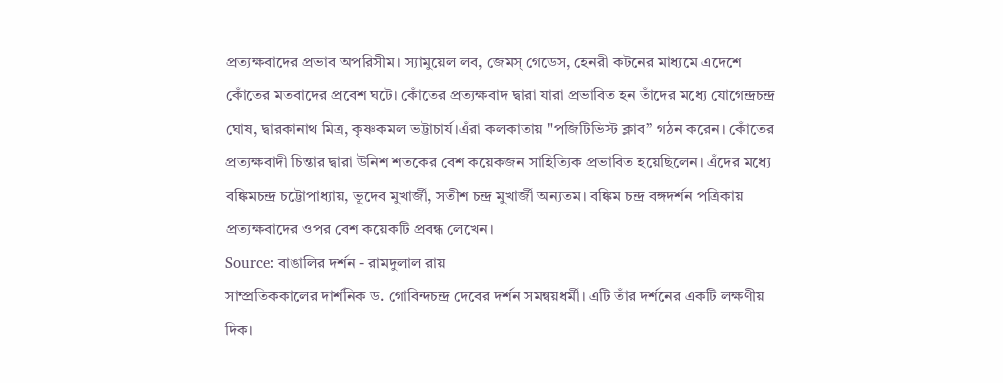প্রত্যক্ষবাদের প্রভাব অপরিসীম। স্যামুয়েল লব, জেমস্ গেডেস, হেনরী কটনের মাধ্যমে এদেশে কোঁতের মতবাদের প্রবেশ ঘটে। কোঁতের প্রত্যক্ষবাদ দ্বারা যারা প্রভাবিত হন তাঁদের মধ্যে যোগেন্দ্রচন্দ্র ঘোষ, দ্বারকানাথ মিত্র, কৃষ্ণকমল ভট্টাচার্য।এঁরা কলকাতায় "পজিটিভিস্ট ক্লাব” গঠন করেন। কোঁতের প্রত্যক্ষবাদী চিন্তার দ্বারা উনিশ শতকের বেশ কয়েকজন সাহিত্যিক প্রভাবিত হয়েছিলেন। এঁদের মধ্যে বঙ্কিমচন্দ্র চট্টোপাধ্যায়, ভূদেব মুখার্জী, সতীশ চন্দ্ৰ মুখার্জী অন্যতম। বঙ্কিম চন্দ্র বঙ্গদর্শন পত্রিকায় প্রত্যক্ষবাদের ওপর বেশ কয়েকটি প্রবন্ধ লেখেন।
Source: বাঙালির দর্শন - রামদুলাল রায়
সাম্প্রতিককালের দার্শনিক ড. গোবিন্দচন্দ্র দেবের দর্শন সমন্বয়ধর্মী। এটি তাঁর দর্শনের একটি লক্ষণীয় দিক।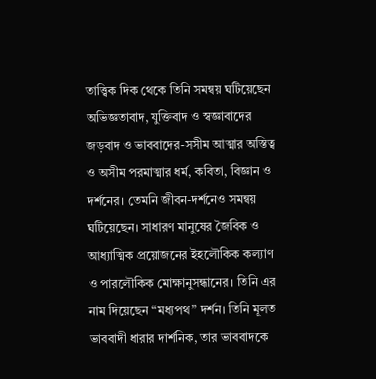তাত্ত্বিক দিক থেকে তিনি সমন্বয় ঘটিয়েছেন অভিজ্ঞতাবাদ, যুক্তিবাদ ও স্বজ্ঞাবাদের জড়বাদ ও ভাববাদের-সসীম আত্মার অস্তিত্ব ও অসীম পরমাত্মার ধর্ম, কবিতা, বিজ্ঞান ও দর্শনের। তেমনি জীবন-দর্শনেও সমন্বয় ঘটিয়েছেন। সাধারণ মানুষের জৈবিক ও আধ্যাত্মিক প্রয়োজনের ইহলৌকিক কল্যাণ ও পারলৌকিক মোক্ষানুসন্ধানের। তিনি এর নাম দিয়েছেন “মধ্যপথ” দর্শন। তিনি মূলত ভাববাদী ধারার দার্শনিক, তার ভাববাদকে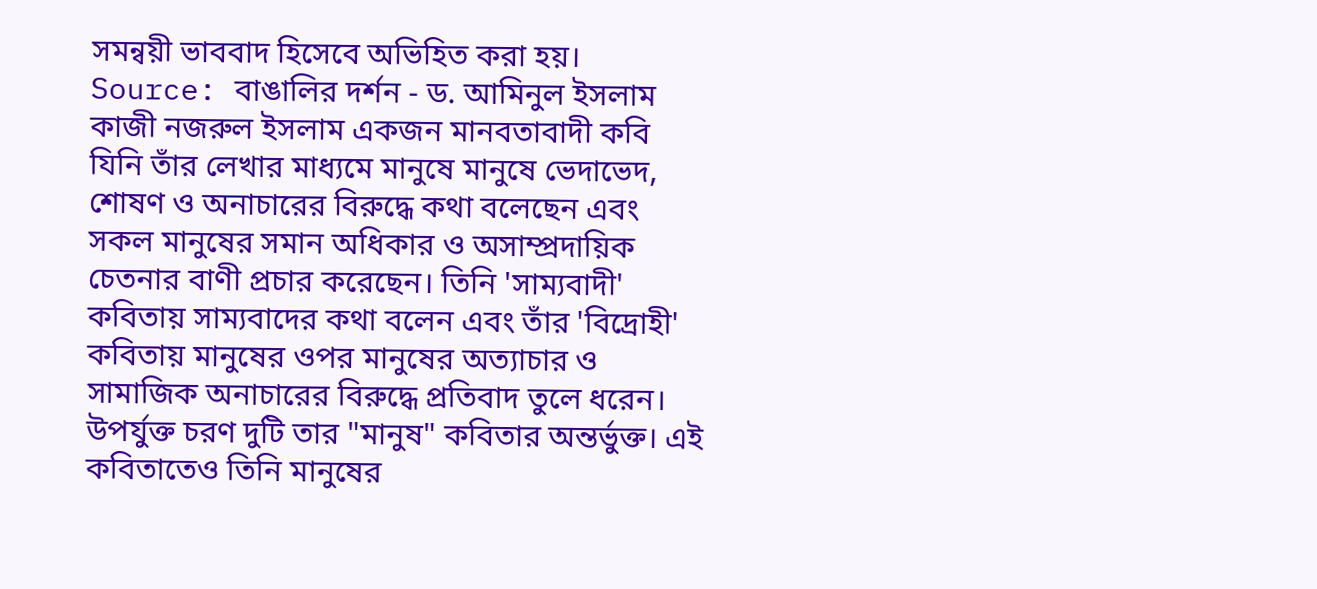সমন্বয়ী ভাববাদ হিসেবে অভিহিত করা হয়।
Source: বাঙালির দর্শন - ড. আমিনুল ইসলাম
কাজী নজরুল ইসলাম একজন মানবতাবাদী কবি যিনি তাঁর লেখার মাধ্যমে মানুষে মানুষে ভেদাভেদ, শোষণ ও অনাচারের বিরুদ্ধে কথা বলেছেন এবং সকল মানুষের সমান অধিকার ও অসাম্প্রদায়িক চেতনার বাণী প্রচার করেছেন। তিনি 'সাম্যবাদী' কবিতায় সাম্যবাদের কথা বলেন এবং তাঁর 'বিদ্রোহী' কবিতায় মানুষের ওপর মানুষের অত্যাচার ও সামাজিক অনাচারের বিরুদ্ধে প্রতিবাদ তুলে ধরেন। উপর্যুক্ত চরণ দুটি তার "মানুষ" কবিতার অন্তর্ভুক্ত। এই কবিতাতেও তিনি মানুষের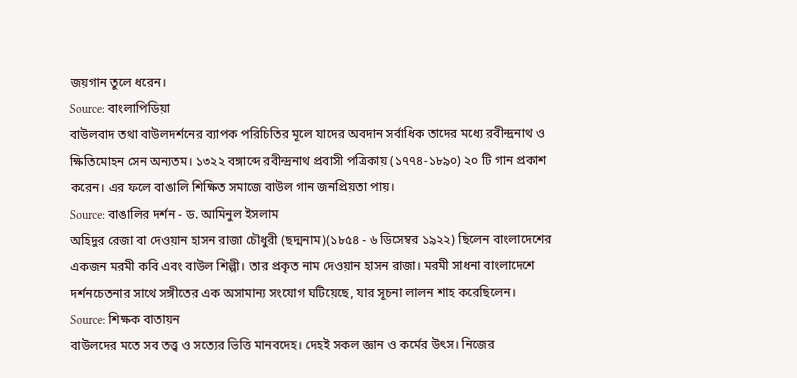জয়গান তুলে ধরেন।
Source: বাংলাপিডিয়া
বাউলবাদ তথা বাউলদর্শনের ব্যাপক পরিচিতির মূলে যাদের অবদান সর্বাধিক তাদের মধ্যে রবীন্দ্রনাথ ও ক্ষিতিমোহন সেন অন্যতম। ১৩২২ বঙ্গাব্দে রবীন্দ্রনাথ প্রবাসী পত্রিকায় (১৭৭৪-১৮৯০) ২০ টি গান প্রকাশ করেন। এর ফলে বাঙালি শিক্ষিত সমাজে বাউল গান জনপ্রিয়তা পায়।
Source: বাঙালির দর্শন - ড. আমিনুল ইসলাম
অহিদুর রেজা বা দেওয়ান হাসন রাজা চৌধুরী (ছদ্মনাম)(১৮৫৪ - ৬ ডিসেম্বর ১৯২২) ছিলেন বাংলাদেশের একজন মরমী কবি এবং বাউল শিল্পী। তার প্রকৃত নাম দেওয়ান হাসন রাজা। মরমী সাধনা বাংলাদেশে দর্শনচেতনার সাথে সঙ্গীতের এক অসামান্য সংযোগ ঘটিয়েছে, যার সূচনা লালন শাহ করেছিলেন।
Source: শিক্ষক বাতায়ন
বাউলদের মতে সব তত্ত্ব ও সত্যের ভিত্তি মানবদেহ। দেহই সকল জ্ঞান ও কর্মের উৎস। নিজের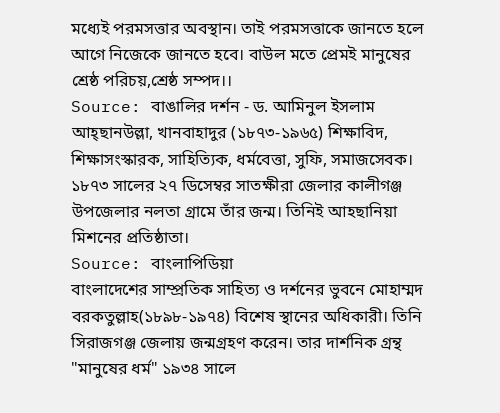মধ্যেই পরমসত্তার অবস্থান। তাই পরমসত্তাকে জানতে হলে আগে নিজেকে জানতে হবে। বাউল মতে প্রেমই মানুষের শ্রেষ্ঠ পরিচয়,শ্রেষ্ঠ সম্পদ।।
Source: বাঙালির দর্শন - ড. আমিনুল ইসলাম
আহ্ছানউল্লা, খানবাহাদুর (১৮৭৩-১৯৬৫) শিক্ষাবিদ, শিক্ষাসংস্কারক, সাহিত্যিক, ধর্মবেত্তা, সুফি, সমাজসেবক। ১৮৭৩ সালের ২৭ ডিসেম্বর সাতক্ষীরা জেলার কালীগঞ্জ উপজেলার নলতা গ্রামে তাঁর জন্ম। তিনিই আহছানিয়া মিশনের প্রতিষ্ঠাতা।
Source: বাংলাপিডিয়া
বাংলাদেশের সাম্প্রতিক সাহিত্য ও দর্শনের ভুবনে মোহাম্মদ বরকতুল্লাহ(১৮৯৮-১৯৭৪) বিশেষ স্থানের অধিকারী। তিনি সিরাজগঞ্জ জেলায় জন্মগ্রহণ করেন। তার দার্শনিক গ্রন্থ "মানুষের ধর্ম" ১৯৩৪ সালে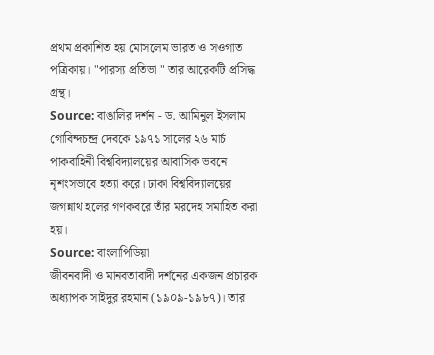প্রথম প্রকাশিত হয় মোসলেম ভারত ও সওগাত পত্রিকায়। "পারস্য প্রতিভা " তার আরেকটি প্রসিদ্ধ গ্রন্থ।
Source: বাঙালির দর্শন - ড. আমিনুল ইসলাম
গোবিন্দচন্দ্র দেবকে ১৯৭১ সালের ২৬ মার্চ পাকবাহিনী বিশ্ববিদ্যালয়ের আবাসিক ভবনে নৃশংসভাবে হত্যা করে। ঢাকা বিশ্ববিদ্যালয়ের জগন্নাথ হলের গণকবরে তাঁর মরদেহ সমাহিত করা হয়।
Source: বাংলাপিডিয়া
জীবনবাদী ও মানবতাবাদী দর্শনের একজন প্রচারক অধ্যাপক সাইদুর রহমান (১৯০৯-১৯৮৭)। তার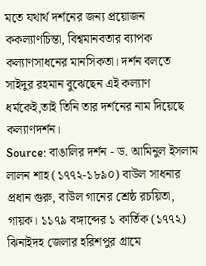মতে যথার্থ দর্শনের জন্য প্রয়োজন ককল্যাণচিন্তা, বিশ্বমানবতার ব্যাপক কল্যাণসাধনের মানসিকতা। দর্শন বলতে সাইদুর রহমান বুঝেছেন এই কল্যাণ ধর্মকেই,তাই তিনি তার দর্শনের নাম দিয়েছে কল্যাণদর্শন।
Source: বাঙালির দর্শন - ড. আমিনুল ইসলাম
লালন শাহ (১৭৭২-১৮৯০) বাউল সাধনার প্রধান গুরু, বাউল গানের শ্রেষ্ঠ রচয়িতা, গায়ক। ১১৭৯ বঙ্গাব্দের ১ কার্তিক (১৭৭২) ঝিনাইদহ জেলার হরিশপুর গ্রামে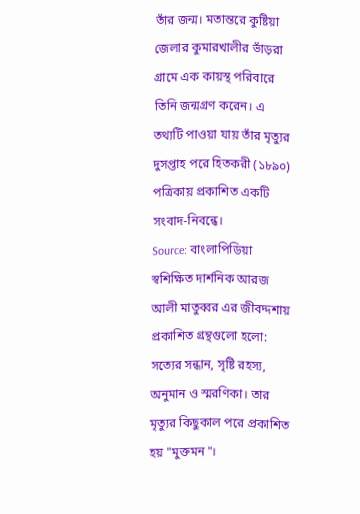তাঁর জন্ম। মতান্তরে কুষ্টিয়া জেলার কুমারখালীর ভাঁড়রা গ্রামে এক কায়স্থ পরিবারে তিনি জন্মগ্রণ করেন। এ তথ্যটি পাওয়া যায় তাঁর মৃত্যুর দুসপ্তাহ পরে হিতকরী (১৮৯০) পত্রিকায় প্রকাশিত একটি সংবাদ-নিবন্ধে।
Source: বাংলাপিডিয়া
স্বশিক্ষিত দার্শনিক আরজ আলী মাতুব্বর এর জীবদ্দশায় প্রকাশিত গ্রন্থগুলো হলো: সত্যের সন্ধান, সৃষ্টি রহস্য, অনুমান ও স্মরণিকা। তার মৃত্যুর কিছুকাল পরে প্রকাশিত হয় "মুক্তমন"।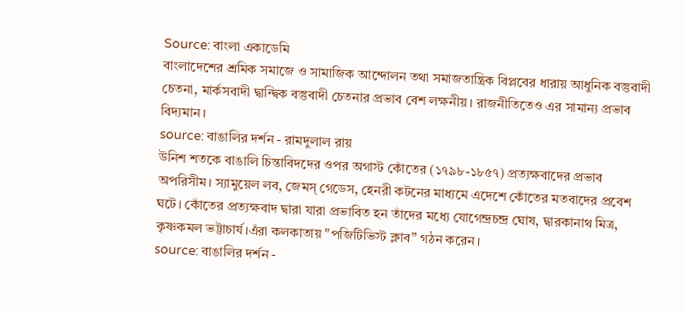Source: বাংলা একাডেমি
বাংলাদেশের শ্রমিক সমাজে ও সামাজিক আন্দোলন তথা সমাজতান্ত্রিক বিপ্লবের ধারায় আধুনিক বস্তুবাদী চেতনা, মার্কসবাদী দ্বান্দ্বিক বস্তুবাদী চেতনার প্রভাব বেশ লক্ষনীয়। রাজনীতিতেও এর সামান্য প্রভাব বিদ্যমান।
source: বাঙালির দর্শন - রামদুলাল রায়
উনিশ শতকে বাঙালি চিন্তাবিদদের ওপর অগাস্ট কোঁতের (১৭৯৮-১৮৫৭) প্রত্যক্ষবাদের প্রভাব অপরিসীম। স্যামুয়েল লব, জেমস্ গেডেস, হেনরী কটনের মাধ্যমে এদেশে কোঁতের মতবাদের প্রবেশ ঘটে। কোঁতের প্রত্যক্ষবাদ দ্বারা যারা প্রভাবিত হন তাঁদের মধ্যে যোগেন্দ্রচন্দ্র ঘোষ, দ্বারকানাথ মিত্র, কৃষ্ণকমল ভট্টাচার্য।এঁরা কলকাতায় "পজিটিভিস্ট ক্লাব” গঠন করেন।
source: বাঙালির দর্শন -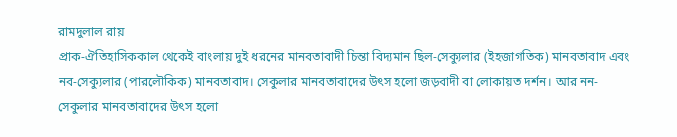রামদুলাল রায়
প্রাক-ঐতিহাসিককাল থেকেই বাংলায় দুই ধরনের মানবতাবাদী চিন্তা বিদ্যমান ছিল-সেক্যুলার (ইহজাগতিক) মানবতাবাদ এবং নব-সেক্যুলার (পারলৌকিক) মানবতাবাদ। সেকুলার মানবতাবাদের উৎস হলো জড়বাদী বা লোকায়ত দর্শন। আর নন-সেকুলার মানবতাবাদের উৎস হলো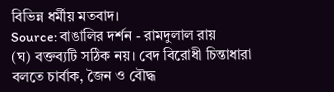বিভিন্ন ধর্মীয় মতবাদ।
Source: বাঙালির দর্শন - রামদুলাল রায়
(ঘ) বক্তব্যটি সঠিক নয়। বেদ বিরোধী চিন্তাধারা বলতে চার্বাক, জৈন ও বৌদ্ধ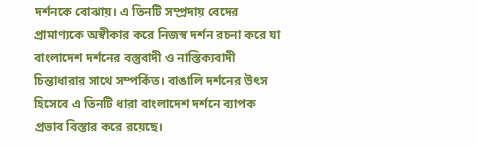দর্শনকে বোঝায়। এ তিনটি সম্প্রদায় বেদের প্রামাণ্যকে অস্বীকার করে নিজস্ব দর্শন রচনা করে যা বাংলাদেশ দর্শনের বস্তুবাদী ও নাস্তিক্যবাদী চিন্তাধারার সাথে সম্পর্কিত। বাঙালি দর্শনের উৎস হিসেবে এ তিনটি ধারা বাংলাদেশ দর্শনে ব্যাপক প্রভাব বিস্তার করে রয়েছে।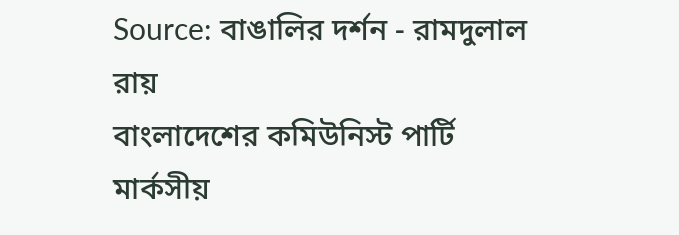Source: বাঙালির দর্শন - রামদুলাল রায়
বাংলাদেশের কমিউনিস্ট পার্টি মার্কসীয়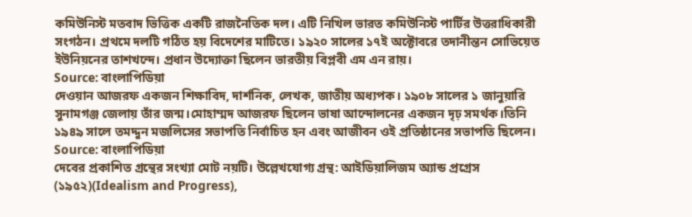কমিউনিস্ট মতবাদ ভিত্তিক একটি রাজনৈতিক দল। এটি নিখিল ভারত কমিউনিস্ট পার্টির উত্তরাধিকারী সংগঠন। প্রথমে দলটি গঠিত হয় বিদেশের মাটিতে। ১৯২০ সালের ১৭ই অক্টোবরে তদানীন্তন সোভিয়েত ইউনিয়নের তাশখন্দে। প্রধান উদ্যোক্তা ছিলেন ভারতীয় বিপ্লবী এম এন রায়।
Source: বাংলাপিডিয়া
দেওয়ান আজরফ একজন শিক্ষাবিদ, দার্শনিক, লেখক, জাতীয় অধ্যপক। ১৯০৮ সালের ১ জানুয়ারি সুনামগঞ্জ জেলায় তাঁর জন্ম।মোহাম্মদ আজরফ ছিলেন ভাষা আন্দোলনের একজন দৃঢ় সমর্থক।তিনি ১৯৪৯ সালে তমদ্দুন মজলিসের সভাপতি নির্বাচিত হন এবং আজীবন ওই প্রতিষ্ঠানের সভাপতি ছিলেন।
Source: বাংলাপিডিয়া
দেবের প্রকাশিত গ্রন্থের সংখ্যা মোট নয়টি। উল্লেখযোগ্য গ্রন্থ: আইডিয়ালিজম অ্যান্ড প্রগ্রেস (১৯৫২)(Idealism and Progress),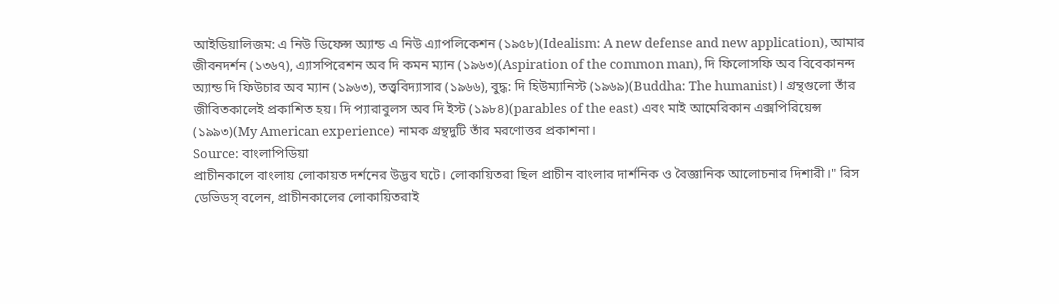আইডিয়ালিজম: এ নিউ ডিফেন্স অ্যান্ড এ নিউ এ্যাপলিকেশন (১৯৫৮)(Idealism: A new defense and new application), আমার জীবনদর্শন (১৩৬৭), এ্যাসপিরেশন অব দি কমন ম্যান (১৯৬৩)(Aspiration of the common man), দি ফিলোসফি অব বিবেকানন্দ অ্যান্ড দি ফিউচার অব ম্যান (১৯৬৩), তত্ত্ববিদ্যাসার (১৯৬৬), বুদ্ধ: দি হিউম্যানিস্ট (১৯৬৯)(Buddha: The humanist)। গ্রন্থগুলো তাঁর জীবিতকালেই প্রকাশিত হয়। দি প্যারাবুলস অব দি ইস্ট (১৯৮৪)(parables of the east) এবং মাই আমেরিকান এক্সপিরিয়েন্স (১৯৯৩)(My American experience) নামক গ্রন্থদুটি তাঁর মরণোত্তর প্রকাশনা।
Source: বাংলাপিডিয়া
প্রাচীনকালে বাংলায় লোকায়ত দর্শনের উদ্ভব ঘটে। লোকায়িতরা ছিল প্রাচীন বাংলার দার্শনিক ও বৈজ্ঞানিক আলোচনার দিশারী।" রিস ডেভিডস্ বলেন, প্রাচীনকালের লোকায়িতরাই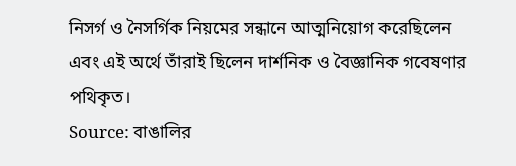নিসর্গ ও নৈসর্গিক নিয়মের সন্ধানে আত্মনিয়োগ করেছিলেন এবং এই অর্থে তাঁরাই ছিলেন দার্শনিক ও বৈজ্ঞানিক গবেষণার পথিকৃত।
Source: বাঙালির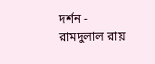দর্শন - রামদুলাল রায়